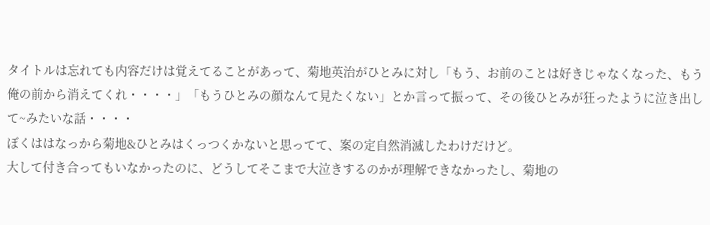タイトルは忘れても内容だけは覚えてることがあって、菊地英治がひとみに対し「もう、お前のことは好きじゃなくなった、もう俺の前から消えてくれ・・・・」「もうひとみの顔なんて見たくない」とか言って振って、その後ひとみが狂ったように泣き出して~みたいな話・・・・
ぼくははなっから菊地&ひとみはくっつくかないと思ってて、案の定自然消滅したわけだけど。
大して付き合ってもいなかったのに、どうしてそこまで大泣きするのかが理解できなかったし、菊地の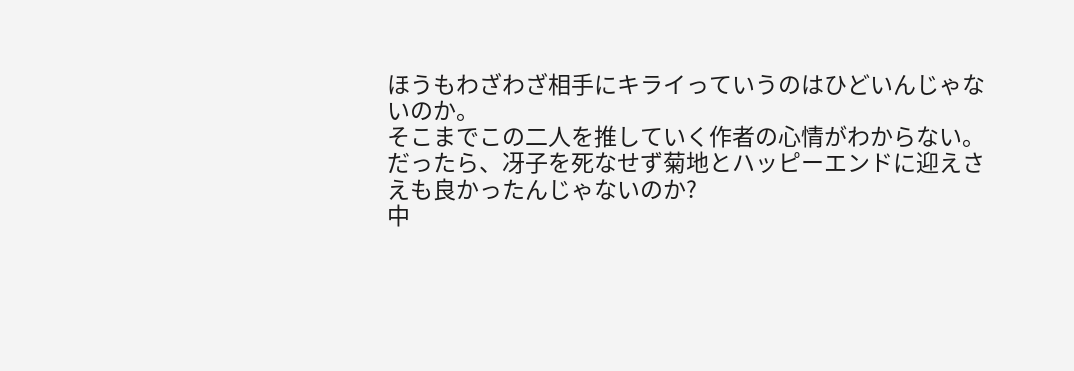ほうもわざわざ相手にキライっていうのはひどいんじゃないのか。
そこまでこの二人を推していく作者の心情がわからない。
だったら、冴子を死なせず菊地とハッピーエンドに迎えさえも良かったんじゃないのか?
中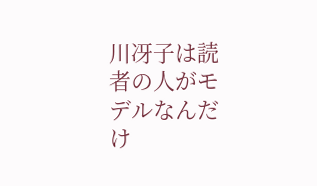川冴子は読者の人がモデルなんだけ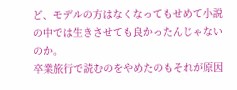ど、モデルの方はなくなってもせめて小説の中では生きさせても良かったんじゃないのか。
卒業旅行で読むのをやめたのもそれが原因